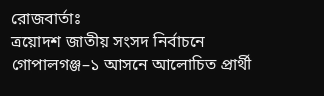রোজবার্তাঃ
ত্রয়োদশ জাতীয় সংসদ নির্বাচনে গোপালগঞ্জ–১ আসনে আলোচিত প্রার্থী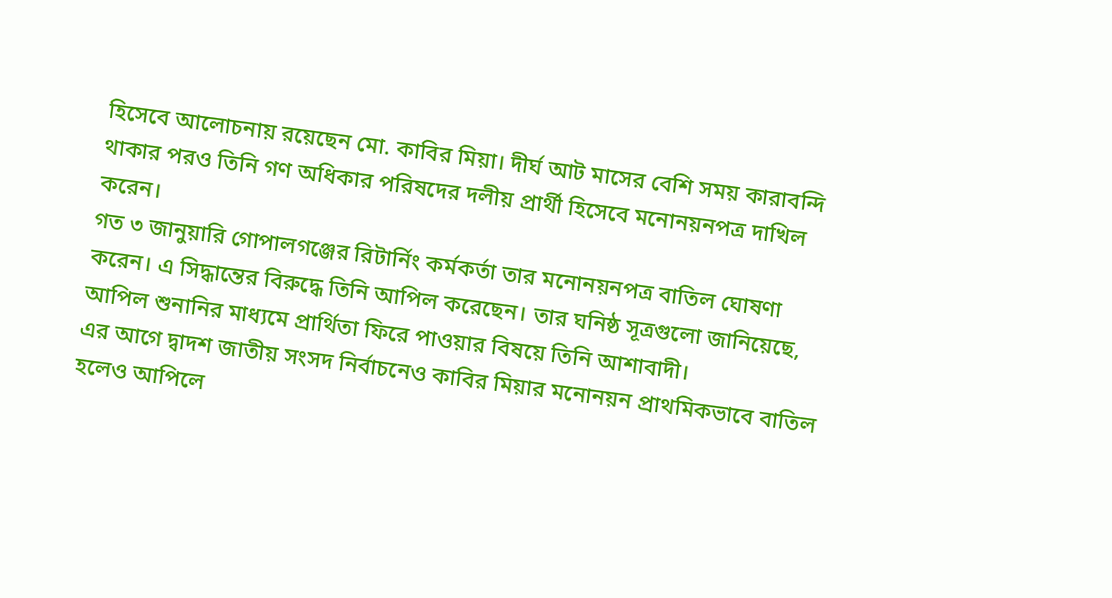হিসেবে আলোচনায় রয়েছেন মো. কাবির মিয়া। দীর্ঘ আট মাসের বেশি সময় কারাবন্দি থাকার পরও তিনি গণ অধিকার পরিষদের দলীয় প্রার্থী হিসেবে মনোনয়নপত্র দাখিল করেন।
গত ৩ জানুয়ারি গোপালগঞ্জের রিটার্নিং কর্মকর্তা তার মনোনয়নপত্র বাতিল ঘোষণা করেন। এ সিদ্ধান্তের বিরুদ্ধে তিনি আপিল করেছেন। তার ঘনিষ্ঠ সূত্রগুলো জানিয়েছে, আপিল শুনানির মাধ্যমে প্রার্থিতা ফিরে পাওয়ার বিষয়ে তিনি আশাবাদী।
এর আগে দ্বাদশ জাতীয় সংসদ নির্বাচনেও কাবির মিয়ার মনোনয়ন প্রাথমিকভাবে বাতিল হলেও আপিলে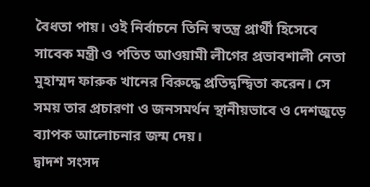বৈধতা পায়। ওই নির্বাচনে তিনি স্বতন্ত্র প্রার্থী হিসেবে সাবেক মন্ত্রী ও পতিত আওয়ামী লীগের প্রভাবশালী নেতা মুহাম্মদ ফারুক খানের বিরুদ্ধে প্রতিদ্বন্দ্বিতা করেন। সে সময় তার প্রচারণা ও জনসমর্থন স্থানীয়ভাবে ও দেশজুড়ে ব্যাপক আলোচনার জন্ম দেয়।
দ্বাদশ সংসদ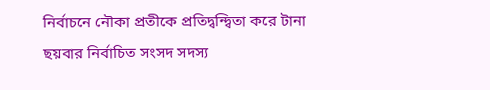নির্বাচনে নৌকা প্রতীকে প্রতিদ্বন্দ্বিতা করে টানা ছয়বার নির্বাচিত সংসদ সদস্য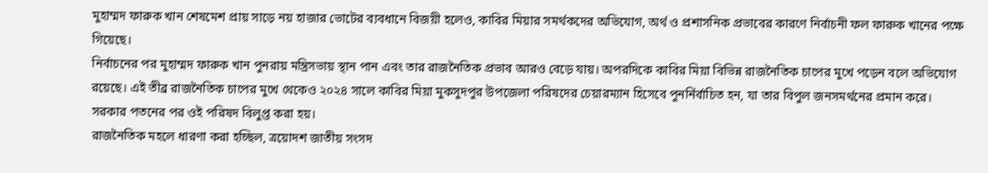মুহাম্মদ ফারুক খান শেষমেশ প্রায় সাড়ে নয় হাজার ভোটের ব্যবধানে বিজয়ী হলেও, কাবির মিয়ার সমর্থকদের অভিযোগ, অর্থ ও প্রশাসনিক প্রভাবের কারণে নির্বাচনী ফল ফারুক খানের পক্ষে গিয়েছে।
নির্বাচনের পর মুহাম্মদ ফারুক খান পুনরায় মন্ত্রিসভায় স্থান পান এবং তার রাজনৈতিক প্রভাব আরও বেড়ে যায়। অপরদিকে কাবির মিয়া বিভিন্ন রাজনৈতিক চাপের মুখে পড়েন বলে অভিযোগ রয়েছে। এই তীব্র রাজনৈতিক চাপের মুখে থেকেও ২০২৪ সালে কাবির মিয়া মুকসুদপুর উপজেলা পরিষদের চেয়ারম্যান হিসেবে পুনর্নির্বাচিত হন, যা তার বিপুল জনসমর্থনের প্রমান করে। সরকার পতনের পর ওই পরিষদ বিলুপ্ত করা হয়।
রাজনৈতিক মহলে ধারণা করা হচ্ছিল, ত্রয়োদশ জাতীয় সংসদ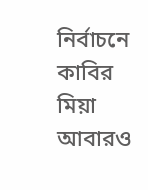নির্বাচনে কাবির মিয়া আবারও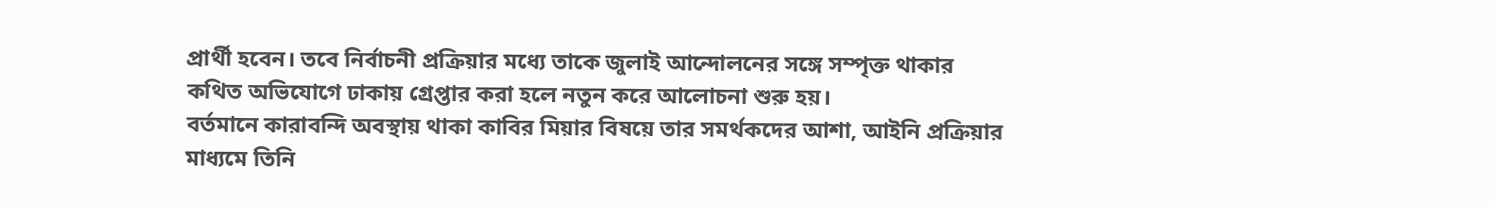প্রার্থী হবেন। তবে নির্বাচনী প্রক্রিয়ার মধ্যে তাকে জুলাই আন্দোলনের সঙ্গে সম্পৃক্ত থাকার কথিত অভিযোগে ঢাকায় গ্রেপ্তার করা হলে নতুন করে আলোচনা শুরু হয়।
বর্তমানে কারাবন্দি অবস্থায় থাকা কাবির মিয়ার বিষয়ে তার সমর্থকদের আশা, আইনি প্রক্রিয়ার মাধ্যমে তিনি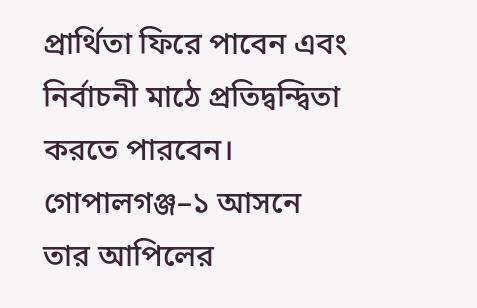প্রার্থিতা ফিরে পাবেন এবং নির্বাচনী মাঠে প্রতিদ্বন্দ্বিতা করতে পারবেন। গোপালগঞ্জ–১ আসনে তার আপিলের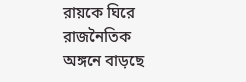রায়কে ঘিরে রাজনৈতিক অঙ্গনে বাড়ছে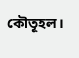কৌতূহল।